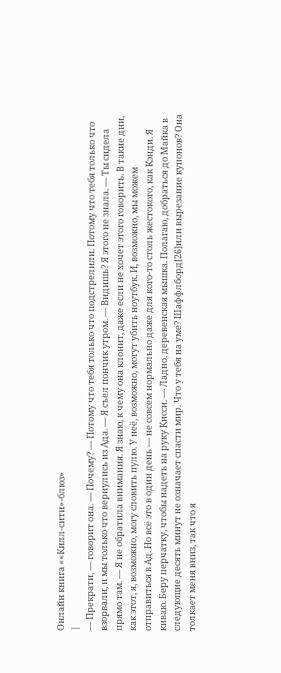Онлайн книга ««Килл-сити»-блюз»
|
— Прекрати, — говорит она. — Почему? — Потому что тебя только что подстрелили. Потому что тебя только что взорвали, и мы только что вернулись из Ада. — Я съел пончик утром. — Видишь? Я этого не знала. — Ты сидела прямо там. — Я не обратила внимания. Я знаю, к чему она клонит, даже если не хочет этого говорить. В такие дни, как этот, я, возможно, могу словить пулю. У неё, возможно, могут убить ноутбук. И, возможно, мы можем отправиться в Ад. Но всё это в один день — не совсем нормально даже для кого-то столь жестокого, как Кэнди. Я киваю. Беру перчатку, чтобы надеть на руку Кисси. — Ладно, деревенская мышка. Полагаю, добраться до Майка в следующие десять минут не означает спасти мир. Что у тебя на уме? Шаффлборд[26]или вырезание купонов? Она толкает меня вниз, так что я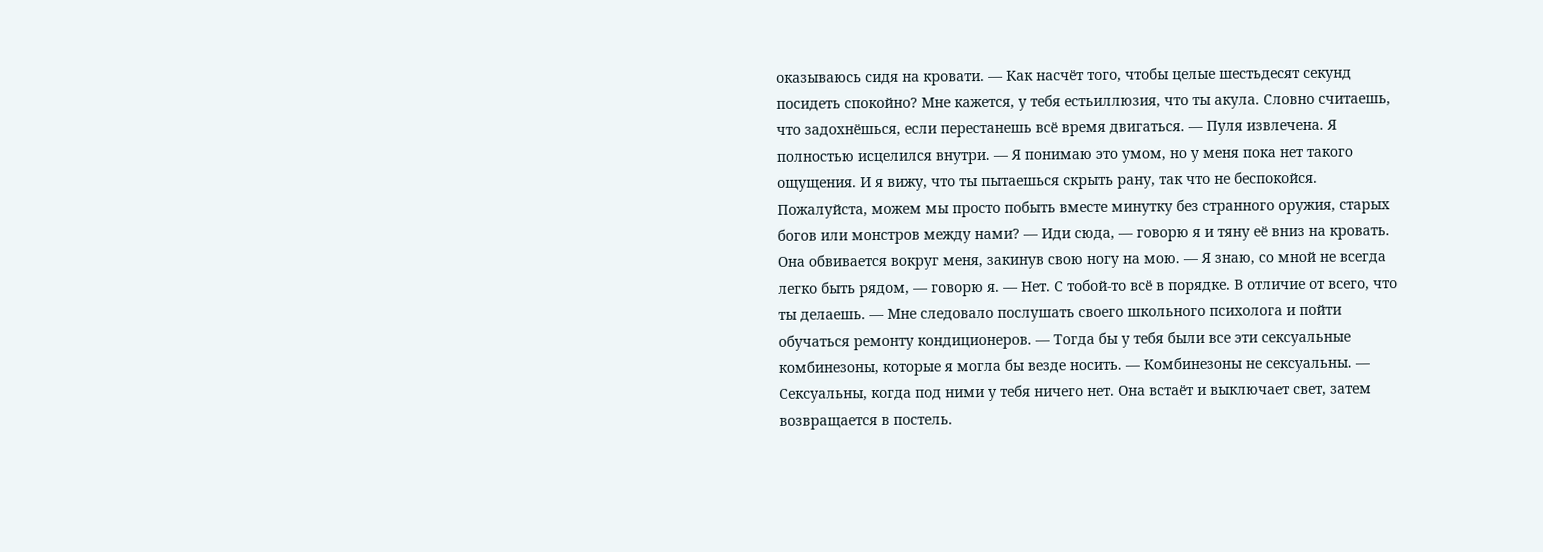оказываюсь сидя на кровати. — Как насчёт того, чтобы целые шестьдесят секунд посидеть спокойно? Мне кажется, у тебя естьиллюзия, что ты акула. Словно считаешь, что задохнёшься, если перестанешь всё время двигаться. — Пуля извлечена. Я полностью исцелился внутри. — Я понимаю это умом, но у меня пока нет такого ощущения. И я вижу, что ты пытаешься скрыть рану, так что не беспокойся. Пожалуйста, можем мы просто побыть вместе минутку без странного оружия, старых богов или монстров между нами? — Иди сюда, — говорю я и тяну её вниз на кровать. Она обвивается вокруг меня, закинув свою ногу на мою. — Я знаю, со мной не всегда легко быть рядом, — говорю я. — Нет. С тобой-то всё в порядке. В отличие от всего, что ты делаешь. — Мне следовало послушать своего школьного психолога и пойти обучаться ремонту кондиционеров. — Тогда бы у тебя были все эти сексуальные комбинезоны, которые я могла бы везде носить. — Комбинезоны не сексуальны. — Сексуальны, когда под ними у тебя ничего нет. Она встаёт и выключает свет, затем возвращается в постель.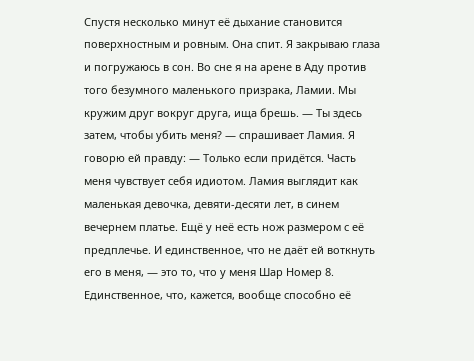Спустя несколько минут её дыхание становится поверхностным и ровным. Она спит. Я закрываю глаза и погружаюсь в сон. Во сне я на арене в Аду против того безумного маленького призрака, Ламии. Мы кружим друг вокруг друга, ища брешь. — Ты здесь затем, чтобы убить меня? — спрашивает Ламия. Я говорю ей правду: — Только если придётся. Часть меня чувствует себя идиотом. Ламия выглядит как маленькая девочка, девяти-десяти лет, в синем вечернем платье. Ещё у неё есть нож размером с её предплечье. И единственное, что не даёт ей воткнуть его в меня, — это то, что у меня Шар Номер 8. Единственное, что, кажется, вообще способно её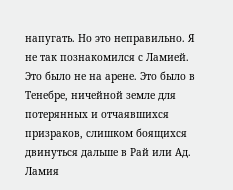напугать. Но это неправильно. Я не так познакомился с Ламией. Это было не на арене. Это было в Тенебре, ничейной земле для потерянных и отчаявшихся призраков, слишком боящихся двинуться дальше в Рай или Ад. Ламия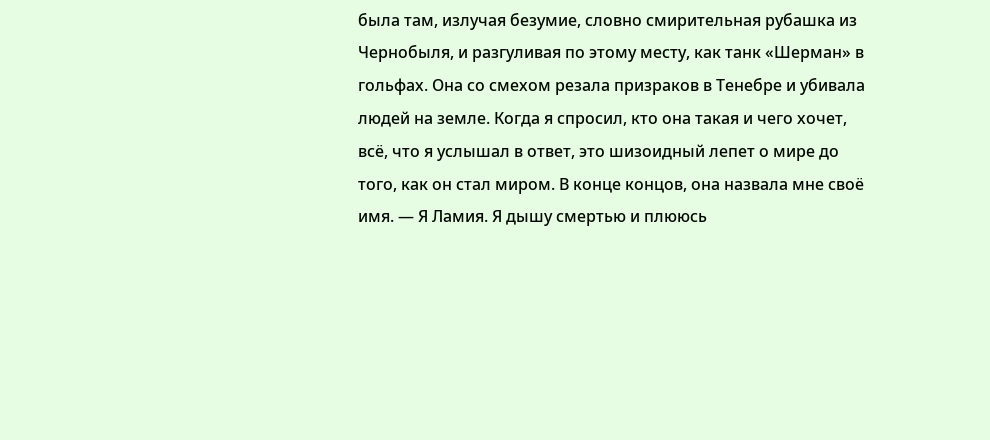была там, излучая безумие, словно смирительная рубашка из Чернобыля, и разгуливая по этому месту, как танк «Шерман» в гольфах. Она со смехом резала призраков в Тенебре и убивала людей на земле. Когда я спросил, кто она такая и чего хочет, всё, что я услышал в ответ, это шизоидный лепет о мире до того, как он стал миром. В конце концов, она назвала мне своё имя. — Я Ламия. Я дышу смертью и плююсь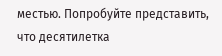местью. Попробуйте представить, что десятилетка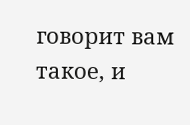говорит вам такое, и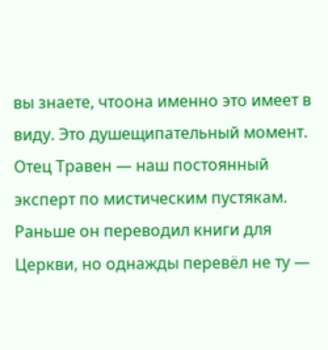вы знаете, чтоона именно это имеет в виду. Это душещипательный момент. Отец Травен — наш постоянный эксперт по мистическим пустякам. Раньше он переводил книги для Церкви, но однажды перевёл не ту —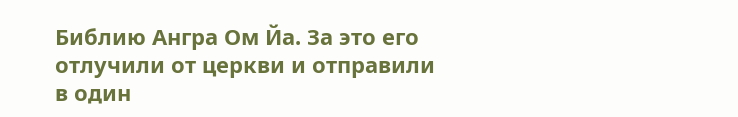Библию Ангра Ом Йа. За это его отлучили от церкви и отправили в один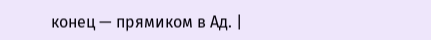конец — прямиком в Ад. |